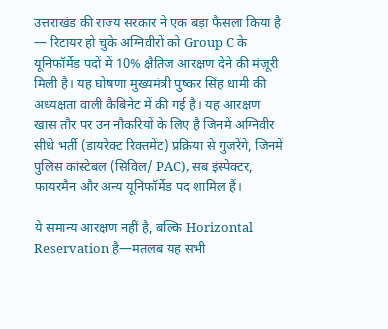उत्तराखंड की राज्य सरकार ने एक बड़ा फैसला किया है — रिटायर हो चुके अग्निवीरों को Group C के यूनिफॉर्मेड पदों में 10% क्षैतिज आरक्षण देने की मंज़ूरी मिली है। यह घोषणा मुख्यमंत्री पुष्कर सिंह धामी की अध्यक्षता वाली कैबिनेट में की गई है। यह आरक्षण खास तौर पर उन नौकरियों के लिए है जिनमें अग्निवीर सीधे भर्ती (डायरेक्ट रिक्तमेंट) प्रक्रिया से गुजरेंगे, जिनमें पुलिस कांस्टेबल (सिविल/ PAC), सब इंस्पेक्टर, फायरमैन और अन्य यूनिफॉर्मेड पद शामिल हैं।

ये समान्य आरक्षण नहीं है, बल्कि Horizontal Reservation है—मतलब यह सभी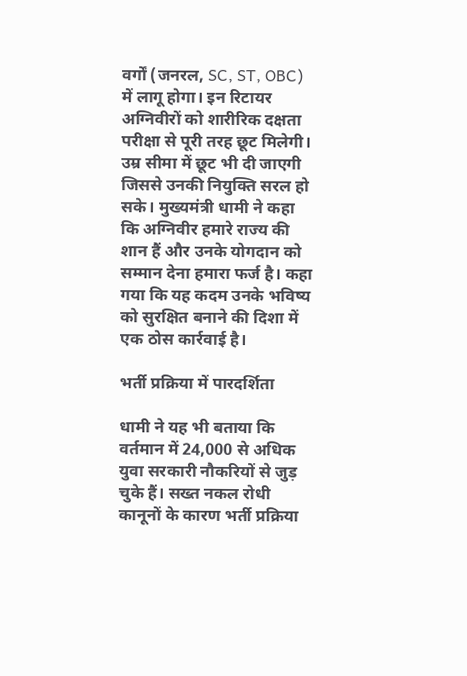वर्गों (जनरल, SC, ST, OBC) में लागू होगा। इन रिटायर अग्निवीरों को शारीरिक दक्षता परीक्षा से पूरी तरह छूट मिलेगी। उम्र सीमा में छूट भी दी जाएगी जिससे उनकी नियुक्ति सरल हो सके। मुख्यमंत्री धामी ने कहा कि अग्निवीर हमारे राज्य की शान हैं और उनके योगदान को सम्मान देना हमारा फर्ज है। कहा गया कि यह कदम उनके भविष्य को सुरक्षित बनाने की दिशा में एक ठोस कार्रवाई है।

भर्ती प्रक्रिया में पारदर्शिता

धामी ने यह भी बताया कि वर्तमान में 24,000 से अधिक युवा सरकारी नौकरियों से जुड़ चुके हैं। सख्त नकल रोधी कानूनों के कारण भर्ती प्रक्रिया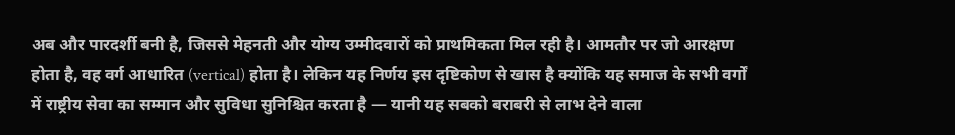अब और पारदर्शी बनी है, जिससे मेहनती और योग्य उम्मीदवारों को प्राथमिकता मिल रही है। आमतौर पर जो आरक्षण होता है, वह वर्ग आधारित (vertical) होता है। लेकिन यह निर्णय इस दृष्टिकोण से खास है क्योंकि यह समाज के सभी वर्गों में राष्ट्रीय सेवा का सम्मान और सुविधा सुनिश्चित करता है — यानी यह सबको बराबरी से लाभ देने वाला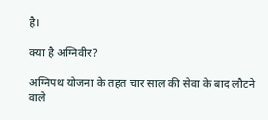है।

क्या है अग्निवीर?

अग्निपथ योजना के तहत चार साल की सेवा के बाद लौटने वाले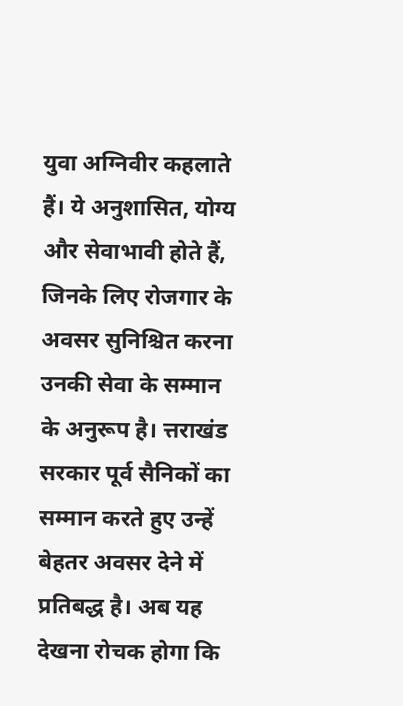युवा अग्निवीर कहलाते हैं। ये अनुशासित, योग्य और सेवाभावी होते हैं, जिनके लिए रोजगार के अवसर सुनिश्चित करना उनकी सेवा के सम्मान के अनुरूप है। त्तराखंड सरकार पूर्व सैनिकों का सम्मान करते हुए उन्हें बेहतर अवसर देने में प्रतिबद्ध है। अब यह देखना रोचक होगा कि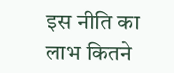इस नीति का लाभ कितने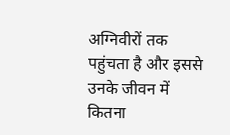अग्निवीरों तक पहुंचता है और इससे उनके जीवन में कितना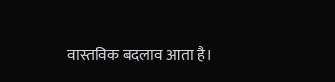वास्तविक बदलाव आता है।